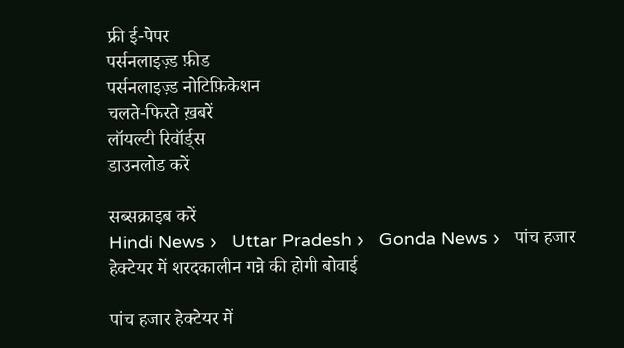फ्री ई-पेपर
पर्सनलाइज़्ड फ़ीड
पर्सनलाइज़्ड नोटिफ़िकेशन
चलते-फिरते ख़बरें
लॉयल्टी रिवॉर्ड्स
डाउनलोड करें

सब्सक्राइब करें
Hindi News ›   Uttar Pradesh ›   Gonda News ›   पांच हजार हेक्टेयर में शरदकालीन गन्ने की होगी बोवाई

पांच हजार हेक्टेयर में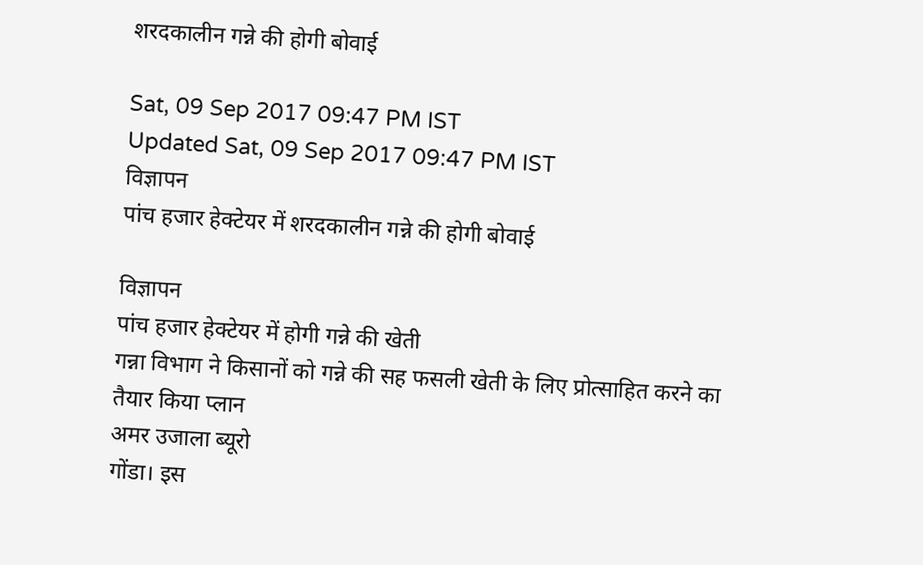शरदकालीन गन्ने की होगी बोवाई

Sat, 09 Sep 2017 09:47 PM IST
Updated Sat, 09 Sep 2017 09:47 PM IST
विज्ञापन
पांच हजार हेक्टेयर में शरदकालीन गन्ने की होगी बोवाई

विज्ञापन
पांच हजार हेक्टेयर में होगी गन्ने की खेती
गन्ना विभाग ने किसानों को गन्ने की सह फसली खेती के लिए प्रोत्साहित करने का तैयार किया प्लान
अमर उजाला ब्यूरो
गोंडा। इस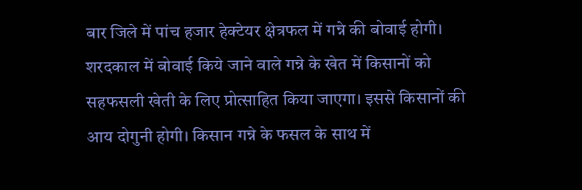बार जिले में पांच हजार हेक्टेयर क्षेत्रफल में गन्ने की बोवाई होगी। शरदकाल में बोवाई किये जाने वाले गन्ने के खेत में किसानों को सहफसली खेती के लिए प्रोत्साहित किया जाएगा। इससे किसानों की आय दोगुनी होगी। किसान गन्ने के फसल के साथ में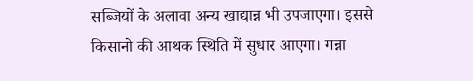सब्जियों के अलावा अन्य खाद्यान्न भी उपजाएगा। इससे किसानो की आथक स्थिति में सुधार आएगा। गन्ना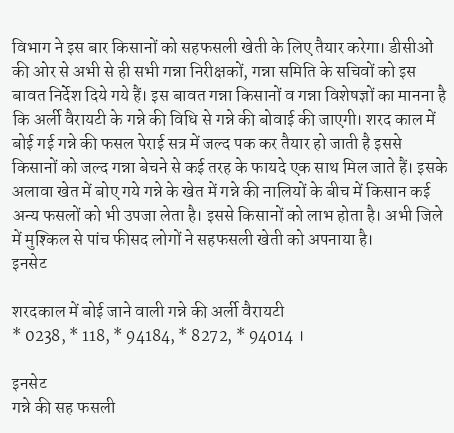विभाग ने इस बार किसानों को सहफसली खेती के लिए तैयार करेगा। डीसीओं की ओर से अभी से ही सभी गन्ना निरीक्षकों, गन्ना समिति के सचिवों को इस बावत निर्देश दिये गये हैं। इस बावत गन्ना किसानों व गन्ना विशेषज्ञों का मानना है कि अर्ली वैरायटी के गन्ने की विधि से गन्ने की बोवाई की जाएगी। शरद काल में बोई गई गन्ने की फसल पेराई सत्र में जल्द पक कर तैयार हो जाती है इससे किसानों को जल्द गन्ना बेचने से कई तरह के फायदे एक साथ मिल जाते हैं। इसके अलावा खेत में बोए गये गन्ने के खेत में गन्ने की नालियों के बीच में किसान कई अन्य फसलों को भी उपजा लेता है। इससे किसानों को लाभ होता है। अभी जिले में मुश्किल से पांच फीसद लोगों ने सहफसली खेती को अपनाया है।
इनसेट

शरदकाल में बोई जाने वाली गन्ने की अर्ली वैरायटी
* 0238, * 118, * 94184, * 8272, * 94014 ।

इनसेट
गन्ने की सह फसली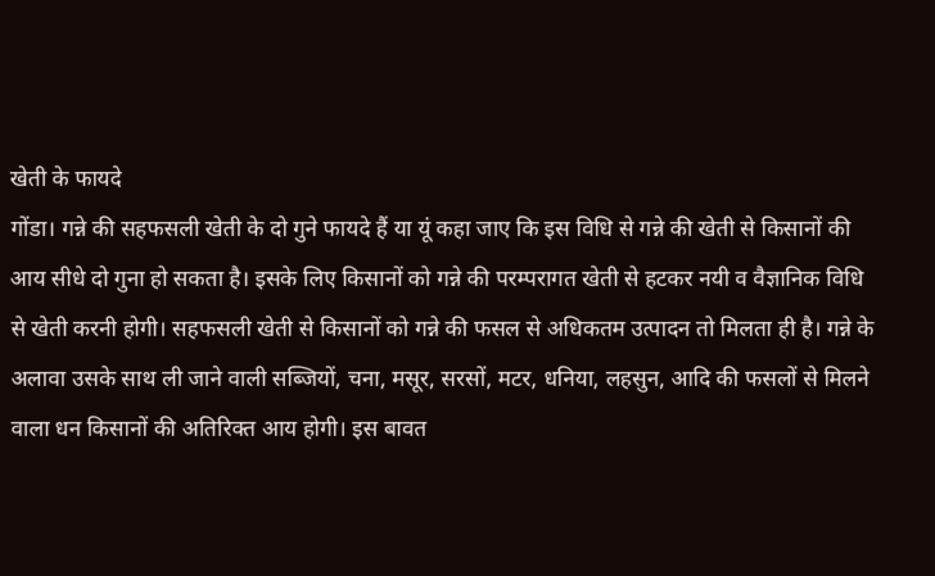खेती के फायदे
गोंडा। गन्ने की सहफसली खेती के दो गुने फायदे हैं या यूं कहा जाए कि इस विधि से गन्ने की खेती से किसानों की आय सीधे दो गुना हो सकता है। इसके लिए किसानों को गन्ने की परम्परागत खेती से हटकर नयी व वैज्ञानिक विधि से खेती करनी होगी। सहफसली खेती से किसानों को गन्ने की फसल से अधिकतम उत्पादन तो मिलता ही है। गन्ने के अलावा उसके साथ ली जाने वाली सब्जियों, चना, मसूर, सरसों, मटर, धनिया, लहसुन, आदि की फसलों से मिलने वाला धन किसानों की अतिरिक्त आय होगी। इस बावत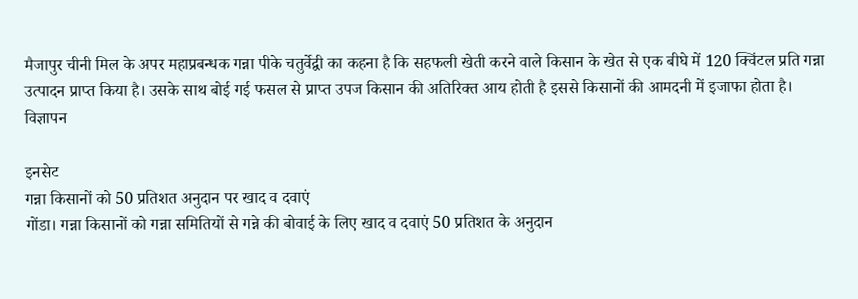मैजापुर चीनी मिल के अपर महाप्रबन्धक गन्ना पीके चतुर्वेद्वी का कहना है कि सहफली खेती करने वाले किसान के खेत से एक बीघे में 120 क्विंटल प्रति गन्ना उत्पादन प्राप्त किया है। उसके साथ बोई गई फसल से प्राप्त उपज किसान की अतिरिक्त आय होती है इससे किसानों की आमदनी में इजाफा होता है।
विज्ञापन

इनसेट
गन्ना किसानों को 50 प्रतिशत अनुदान पर खाद व दवाएं
गोंडा। गन्ना किसानों को गन्ना समितियों से गन्ने की बोवाई के लिए खाद व दवाएं 50 प्रतिशत के अनुदान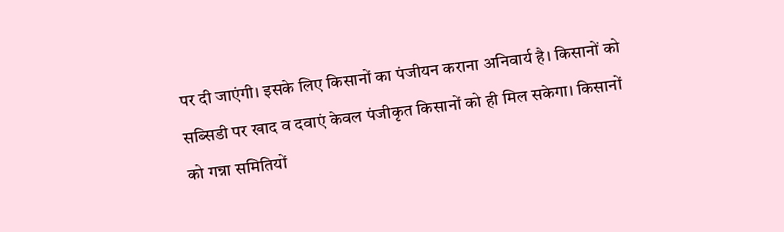पर दी जाएंगी। इसके लिए किसानों का पंजीयन कराना अनिवार्य है। किसानों को सब्सिडी पर खाद व दवाएं केवल पंजीकृत किसानों को ही मिल सकेगा। किसानों को गन्ना समितियों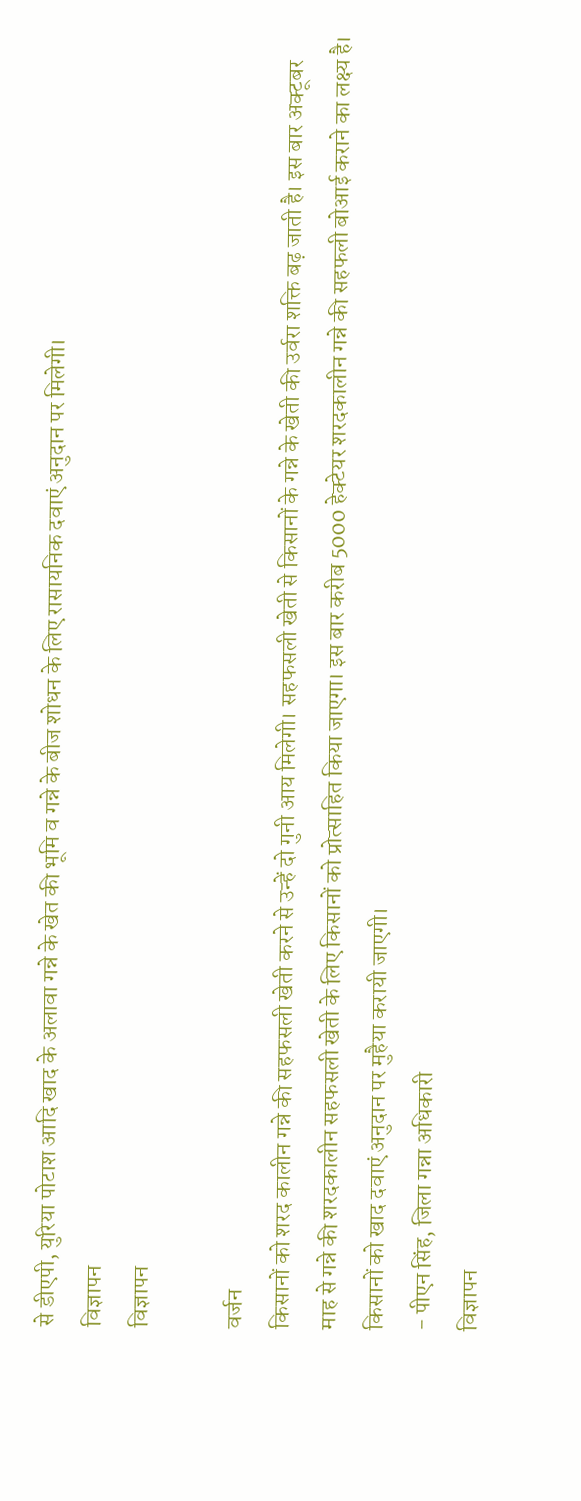से डीएपी, युरिया पोटाश आदि खाद के अलावा गन्ने के खेत की भूमि व गन्ने के बीज शोधन के लिए रासायनिक दवाएं अनुदान पर मिलेगी।
विज्ञापन
विज्ञापन

वर्जन
किसानों को शरद कालीन गन्ने की सहफसली खेती करने से उन्हें दो गुनी आय मिलेगी। सहफसली खेती से किसानों के गन्ने के खेती की उर्वरा शक्ति बढ़ जाती है। इस बार अक्टूबर माह से गन्ने की शरदकालीन सहफसली खेती के लिए किसानों को प्रोत्साहित किया जाएगा। इस बार करीब 5000 हेक्टेयर शरदकालीन गन्ने की सहफली बोआई कराने का लक्ष्य है। किसानों को खाद दवाएं अनुदान पर मुहैया करायी जाएगी।
- पीएन सिंह, जिला गन्ना अधिकारी
विज्ञापन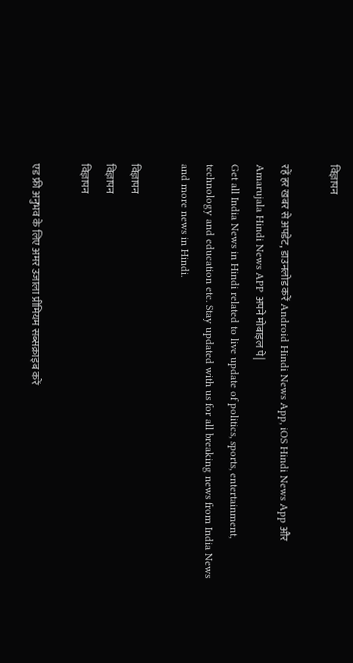विज्ञापन

रहें हर खबर से अपडेट, डाउनलोड करें Android Hindi News App, iOS Hindi News App और Amarujala Hindi News APP अपने मोबाइल पे|
Get all India News in Hindi related to live update of politics, sports, entertainment, technology and education etc. Stay updated with us for all breaking news from India News and more news in Hindi.

विज्ञापन
विज्ञापन
विज्ञापन

एड फ्री अनुभव के लिए अमर उजाला प्रीमियम सब्सक्राइब करें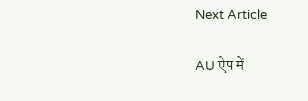Next Article

AU ऐप में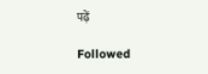पढ़ें

Followed